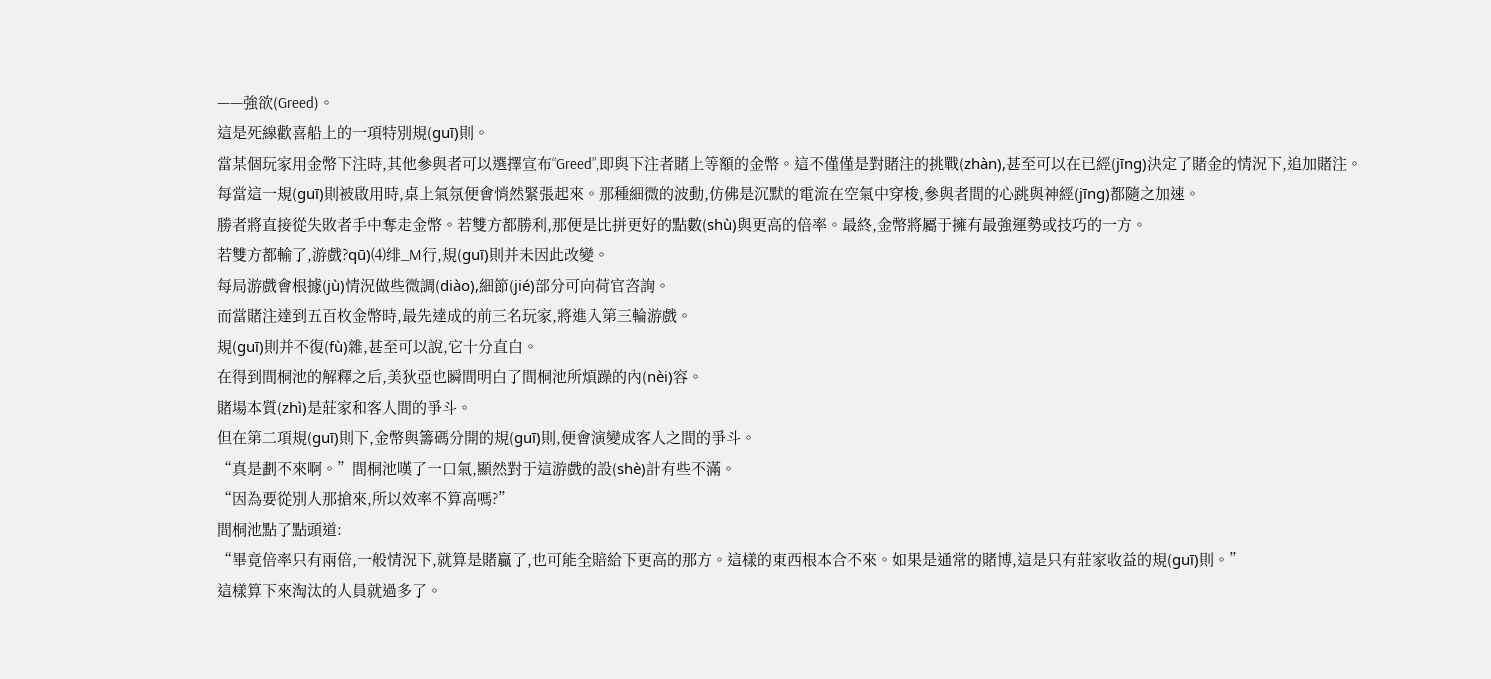——強欲(Greed)。
這是死線歡喜船上的一項特別規(guī)則。
當某個玩家用金幣下注時,其他參與者可以選擇宣布“Greed”,即與下注者賭上等額的金幣。這不僅僅是對賭注的挑戰(zhàn),甚至可以在已經(jīng)決定了賭金的情況下,追加賭注。
每當這一規(guī)則被啟用時,桌上氣氛便會悄然緊張起來。那種細微的波動,仿佛是沉默的電流在空氣中穿梭,參與者間的心跳與神經(jīng)都隨之加速。
勝者將直接從失敗者手中奪走金幣。若雙方都勝利,那便是比拼更好的點數(shù)與更高的倍率。最終,金幣將屬于擁有最強運勢或技巧的一方。
若雙方都輸了,游戲?qū)⑷绯_M行,規(guī)則并未因此改變。
每局游戲會根據(jù)情況做些微調(diào),細節(jié)部分可向荷官咨詢。
而當賭注達到五百枚金幣時,最先達成的前三名玩家,將進入第三輪游戲。
規(guī)則并不復(fù)雜,甚至可以說,它十分直白。
在得到間桐池的解釋之后,美狄亞也瞬間明白了間桐池所煩躁的內(nèi)容。
賭場本質(zhì)是莊家和客人間的爭斗。
但在第二項規(guī)則下,金幣與籌碼分開的規(guī)則,便會演變成客人之間的爭斗。
“真是劃不來啊。”間桐池嘆了一口氣,顯然對于這游戲的設(shè)計有些不滿。
“因為要從別人那搶來,所以效率不算高嗎?”
間桐池點了點頭道:
“畢竟倍率只有兩倍,一般情況下,就算是賭贏了,也可能全賠給下更高的那方。這樣的東西根本合不來。如果是通常的賭博,這是只有莊家收益的規(guī)則。”
這樣算下來淘汰的人員就過多了。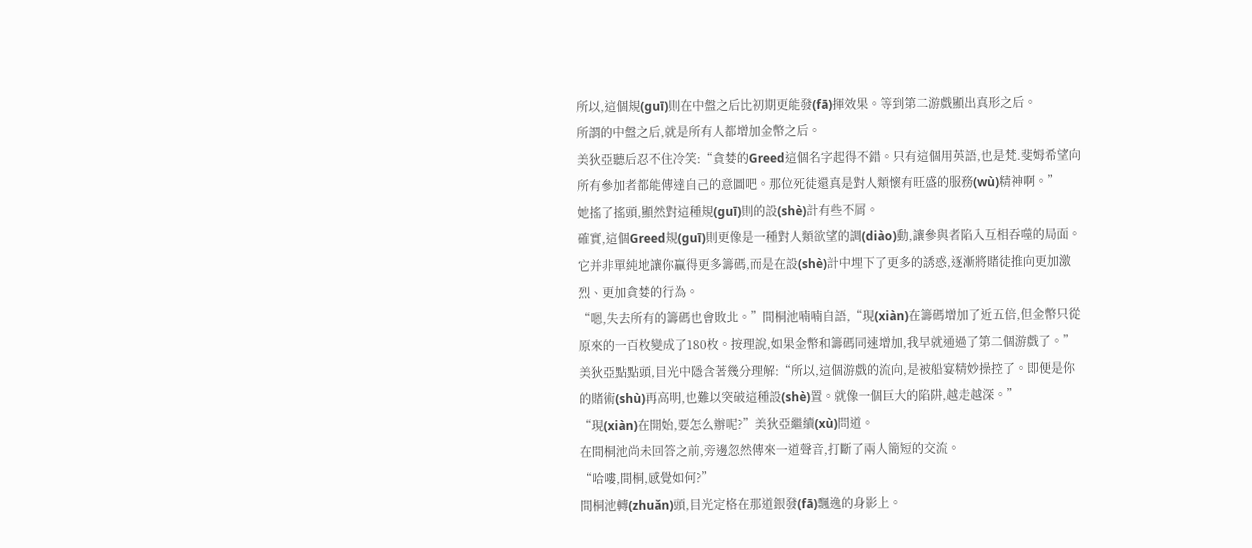所以,這個規(guī)則在中盤之后比初期更能發(fā)揮效果。等到第二游戲顯出真形之后。
所謂的中盤之后,就是所有人都增加金幣之后。
美狄亞聽后忍不住冷笑:“貪婪的Greed這個名字起得不錯。只有這個用英語,也是梵.斐姆希望向所有參加者都能傳達自己的意圖吧。那位死徒還真是對人類懷有旺盛的服務(wù)精神啊。”
她搖了搖頭,顯然對這種規(guī)則的設(shè)計有些不屑。
確實,這個Greed規(guī)則更像是一種對人類欲望的調(diào)動,讓參與者陷入互相吞噬的局面。
它并非單純地讓你贏得更多籌碼,而是在設(shè)計中埋下了更多的誘惑,逐漸將賭徒推向更加激烈、更加貪婪的行為。
“嗯,失去所有的籌碼也會敗北。”間桐池喃喃自語,“現(xiàn)在籌碼增加了近五倍,但金幣只從原來的一百枚變成了180枚。按理說,如果金幣和籌碼同速增加,我早就通過了第二個游戲了。”
美狄亞點點頭,目光中隱含著幾分理解:“所以,這個游戲的流向,是被船宴精妙操控了。即便是你的賭術(shù)再高明,也難以突破這種設(shè)置。就像一個巨大的陷阱,越走越深。”
“現(xiàn)在開始,要怎么辦呢?”美狄亞繼續(xù)問道。
在間桐池尚未回答之前,旁邊忽然傳來一道聲音,打斷了兩人簡短的交流。
“哈嘍,間桐,感覺如何?”
間桐池轉(zhuǎn)頭,目光定格在那道銀發(fā)飄逸的身影上。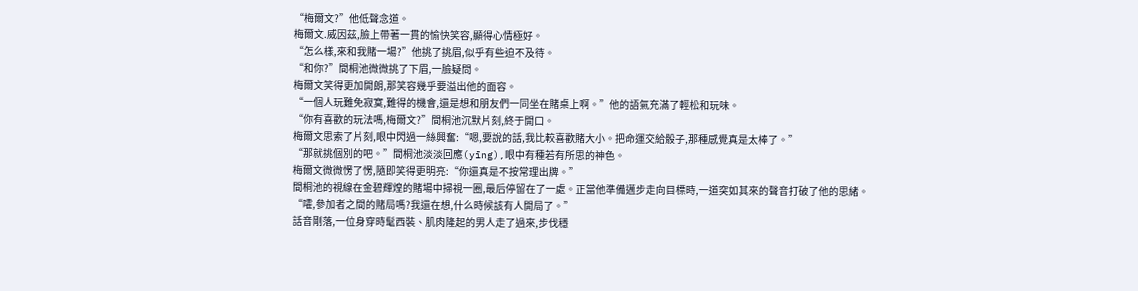“梅爾文?”他低聲念道。
梅爾文.威因茲,臉上帶著一貫的愉快笑容,顯得心情極好。
“怎么樣,來和我賭一場?”他挑了挑眉,似乎有些迫不及待。
“和你?”間桐池微微挑了下眉,一臉疑問。
梅爾文笑得更加開朗,那笑容幾乎要溢出他的面容。
“一個人玩難免寂寞,難得的機會,還是想和朋友們一同坐在賭桌上啊。”他的語氣充滿了輕松和玩味。
“你有喜歡的玩法嗎,梅爾文?”間桐池沉默片刻,終于開口。
梅爾文思索了片刻,眼中閃過一絲興奮:“嗯,要說的話,我比較喜歡賭大小。把命運交給骰子,那種感覺真是太棒了。”
“那就挑個別的吧。”間桐池淡淡回應(yīng),眼中有種若有所思的神色。
梅爾文微微愣了愣,隨即笑得更明亮:“你還真是不按常理出牌。”
間桐池的視線在金碧輝煌的賭場中掃視一圈,最后停留在了一處。正當他準備邁步走向目標時,一道突如其來的聲音打破了他的思緒。
“嚯,參加者之間的賭局嗎?我還在想,什么時候該有人開局了。”
話音剛落,一位身穿時髦西裝、肌肉隆起的男人走了過來,步伐穩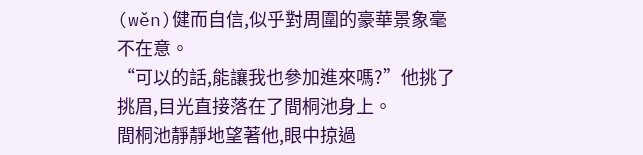(wěn)健而自信,似乎對周圍的豪華景象毫不在意。
“可以的話,能讓我也參加進來嗎?”他挑了挑眉,目光直接落在了間桐池身上。
間桐池靜靜地望著他,眼中掠過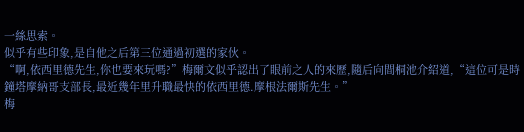一絲思索。
似乎有些印象,是自他之后第三位通過初選的家伙。
“啊,依西里德先生,你也要來玩嗎?”梅爾文似乎認出了眼前之人的來歷,隨后向間桐池介紹道,“這位可是時鐘塔摩納哥支部長,最近幾年里升職最快的依西里德.摩根法爾斯先生。”
梅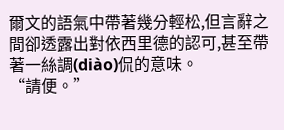爾文的語氣中帶著幾分輕松,但言辭之間卻透露出對依西里德的認可,甚至帶著一絲調(diào)侃的意味。
“請便。”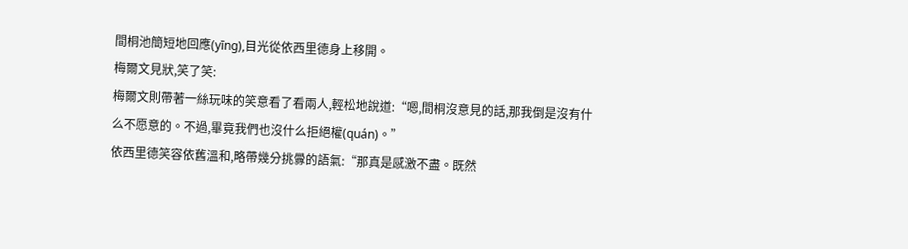間桐池簡短地回應(yīng),目光從依西里德身上移開。
梅爾文見狀,笑了笑:
梅爾文則帶著一絲玩味的笑意看了看兩人,輕松地說道:“嗯,間桐沒意見的話,那我倒是沒有什么不愿意的。不過,畢竟我們也沒什么拒絕權(quán)。”
依西里德笑容依舊溫和,略帶幾分挑釁的語氣:“那真是感激不盡。既然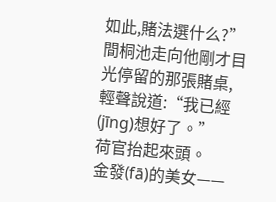如此,賭法選什么?”
間桐池走向他剛才目光停留的那張賭桌,輕聲說道:“我已經(jīng)想好了。”
荷官抬起來頭。
金發(fā)的美女——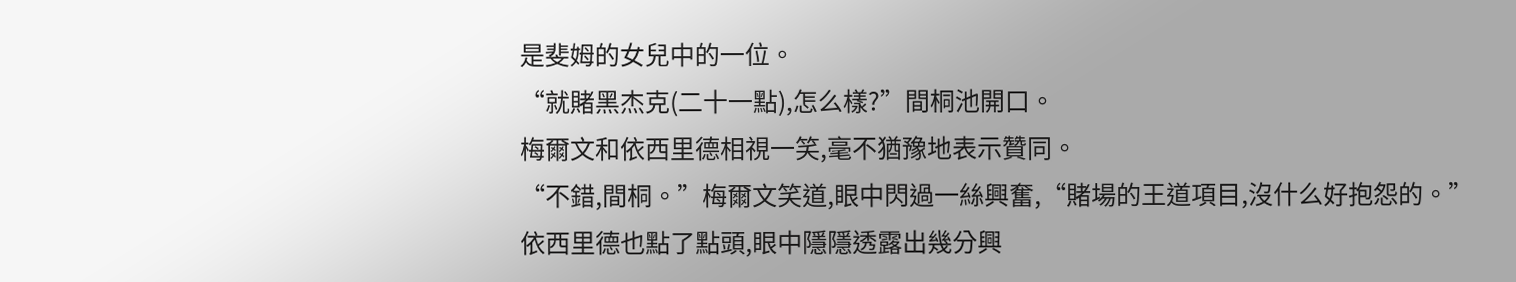是斐姆的女兒中的一位。
“就賭黑杰克(二十一點),怎么樣?”間桐池開口。
梅爾文和依西里德相視一笑,毫不猶豫地表示贊同。
“不錯,間桐。”梅爾文笑道,眼中閃過一絲興奮,“賭場的王道項目,沒什么好抱怨的。”
依西里德也點了點頭,眼中隱隱透露出幾分興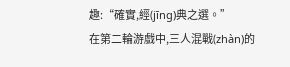趣:“確實,經(jīng)典之選。”
在第二輪游戲中,三人混戰(zhàn)的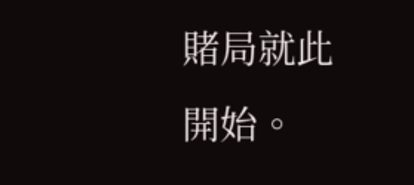賭局就此開始。